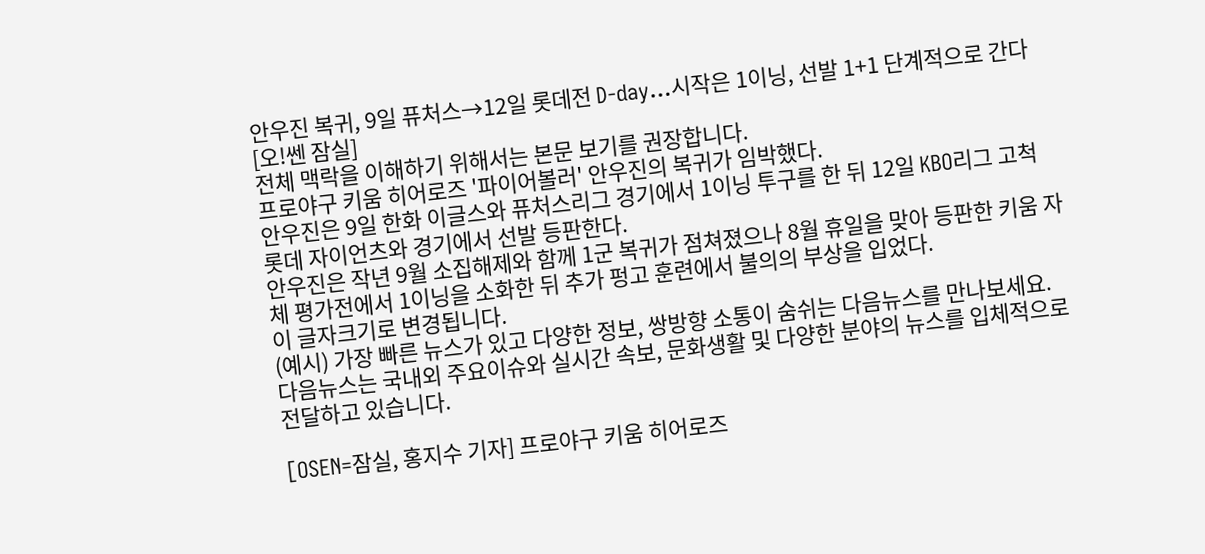안우진 복귀, 9일 퓨처스→12일 롯데전 D-day…시작은 1이닝, 선발 1+1 단계적으로 간다 [오!쎈 잠실]
전체 맥락을 이해하기 위해서는 본문 보기를 권장합니다.
프로야구 키움 히어로즈 '파이어볼러' 안우진의 복귀가 임박했다.
안우진은 9일 한화 이글스와 퓨처스리그 경기에서 1이닝 투구를 한 뒤 12일 KBO리그 고척 롯데 자이언츠와 경기에서 선발 등판한다.
안우진은 작년 9월 소집해제와 함께 1군 복귀가 점쳐졌으나 8월 휴일을 맞아 등판한 키움 자체 평가전에서 1이닝을 소화한 뒤 추가 펑고 훈련에서 불의의 부상을 입었다.
이 글자크기로 변경됩니다.
(예시) 가장 빠른 뉴스가 있고 다양한 정보, 쌍방향 소통이 숨쉬는 다음뉴스를 만나보세요. 다음뉴스는 국내외 주요이슈와 실시간 속보, 문화생활 및 다양한 분야의 뉴스를 입체적으로 전달하고 있습니다.

[OSEN=잠실, 홍지수 기자] 프로야구 키움 히어로즈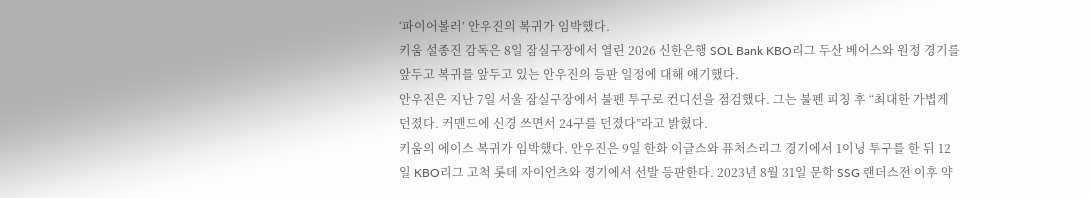‘파이어볼러’ 안우진의 복귀가 임박했다.
키움 설종진 감독은 8일 잠실구장에서 열린 2026 신한은행 SOL Bank KBO리그 두산 베어스와 원정 경기를 앞두고 복귀를 앞두고 있는 안우진의 등판 일정에 대해 얘기했다.
안우진은 지난 7일 서울 잠실구장에서 불펜 투구로 컨디션을 점검했다. 그는 불펜 피칭 후 “최대한 가볍게 던졌다. 커맨드에 신경 쓰면서 24구를 던졌다”라고 밝혔다.
키움의 에이스 복귀가 임박했다. 안우진은 9일 한화 이글스와 퓨처스리그 경기에서 1이닝 투구를 한 뒤 12일 KBO리그 고척 롯데 자이언츠와 경기에서 선발 등판한다. 2023년 8월 31일 문학 SSG 랜더스전 이후 약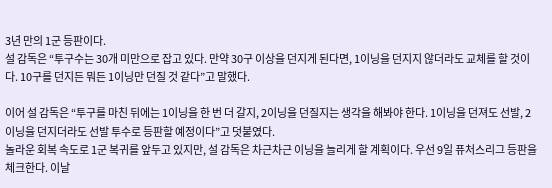3년 만의 1군 등판이다.
설 감독은 “투구수는 30개 미만으로 잡고 있다. 만약 30구 이상을 던지게 된다면, 1이닝을 던지지 않더라도 교체를 할 것이다. 10구를 던지든 뭐든 1이닝만 던질 것 같다”고 말했다.

이어 설 감독은 “투구를 마친 뒤에는 1이닝을 한 번 더 갈지, 2이닝을 던질지는 생각을 해봐야 한다. 1이닝을 던져도 선발, 2이닝을 던지더라도 선발 투수로 등판할 예정이다”고 덧붙였다.
놀라운 회복 속도로 1군 복귀를 앞두고 있지만, 설 감독은 차근차근 이닝을 늘리게 할 계획이다. 우선 9일 퓨처스리그 등판을 체크한다. 이날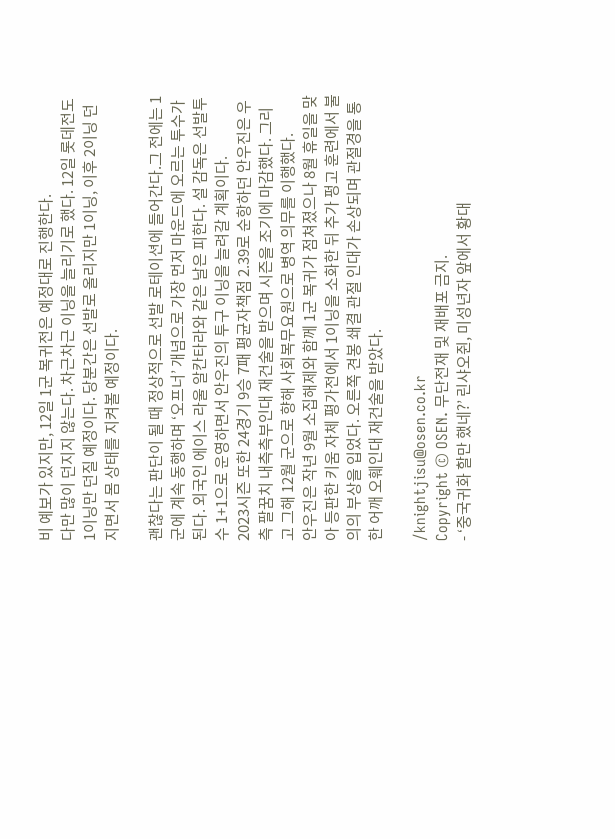비 예보가 있지만, 12일 1군 복귀전은 예정대로 진행한다.
다만 많이 던지지 않는다. 차근차근 이닝을 늘리기로 했다. 12일 롯데전도 1이닝만 던질 예정이다. 당분간은 선발로 올리지만 1이닝, 이후 2이닝 던지면서 몸 상태를 지켜볼 예정이다.

괜찮다는 판단이 될 때 정상적으로 선발 로테이션에 들어간다.그 전에는 1군에 계속 동행하며 ‘오프너’ 개념으로 가장 먼저 마운드에 오르는 투수가 된다. 외국인 에이스 라울 알칸타라와 같은 날은 피한다. 설 감독은 선발투수 1+1으로 운영하면서 안우진의 투구 이닝을 늘려갈 계획이다.
2023시즌 또한 24경기 9승 7패 평균자책점 2.39로 순항하던 안우진은 우측 팔꿈치 내측측부인대 재건술을 받으며 시즌을 조기에 마감했다. 그리고 그해 12월 군으로 향해 사회복무요원으로 병역 의무를 이행했다.
안우진은 작년 9월 소집해제와 함께 1군 복귀가 점쳐졌으나 8월 휴일을 맞아 등판한 키움 자체 평가전에서 1이닝을 소화한 뒤 추가 펑고 훈련에서 불의의 부상을 입었다. 오른쪽 견봉 쇄결 관절 인대가 손상되며 관절경을 통한 어깨 오훼인대 재건술을 받았다.

/knightjisu@osen.co.kr
Copyright © OSEN. 무단전재 및 재배포 금지.
- ‘중국귀화 할만 했네?’ 린샤오쥔, 미성년자 앞에서 황대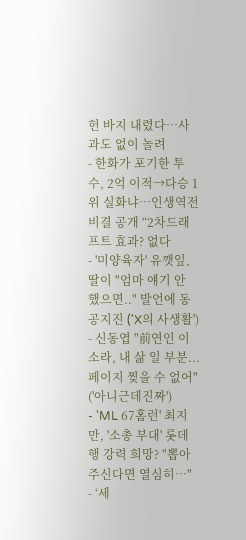헌 바지 내렸다…사과도 없이 놀려
- 한화가 포기한 투수, 2억 이적→다승 1위 실화냐…인생역전 비결 공개 “2차드래프트 효과? 없다
- '미양육자' 유깻잎, 딸이 "엄마 얘기 안 했으면.." 발언에 동공지진 ('X의 사생활')
- 신동엽 "前연인 이소라, 내 삶 일 부분...페이지 찢을 수 없어" ('아니근데진짜')
- 'ML 67홈런' 최지만, '소총 부대' 롯데행 강력 희망? "뽑아주신다면 열심히…"
- ‘세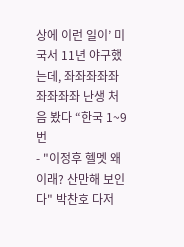상에 이런 일이’ 미국서 11년 야구했는데, 좌좌좌좌좌좌좌좌좌 난생 처음 봤다 “한국 1~9번
- "이정후 헬멧 왜 이래? 산만해 보인다" 박찬호 다저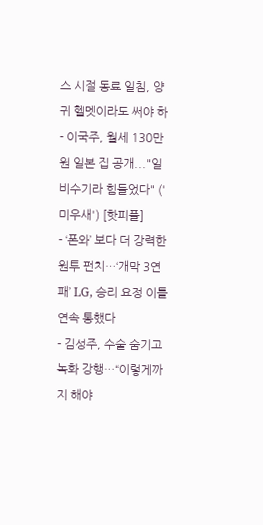스 시절 동료 일침, 양귀 헬멧이라도 써야 하
- 이국주, 월세 130만 원 일본 집 공개..."일 비수기라 힘들었다" ('미우새') [핫피플]
- ‘폰와’ 보다 더 강력한 원투 펀치…‘개막 3연패’ LG, 승리 요정 이틀 연속 통했다
- 김성주, 수술 숨기고 녹화 강행…“이렇게까지 해야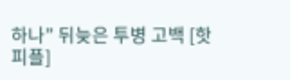하나” 뒤늦은 투병 고백 [핫피플]